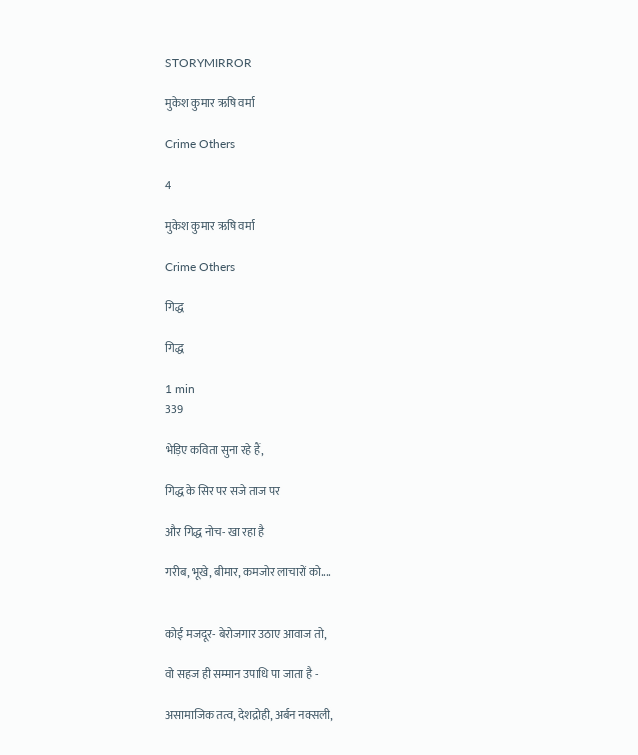STORYMIRROR

मुकेश कुमार ऋषि वर्मा

Crime Others

4

मुकेश कुमार ऋषि वर्मा

Crime Others

गिद्ध

गिद्ध

1 min
339

भेड़िए कविता सुना रहे हैं,

गिद्ध के सिर पर सजे ताज पर

और गिद्ध नोच- खा रहा है

गरीब, भूखे, बीमार, कमजोर लाचारों को....


कोई मजदूर- बेरोजगार उठाए आवाज तो,

वो सहज ही सम्मान उपाधि पा जाता है -

असामाजिक तत्व, देशद्रोही, अर्बन नक्सली,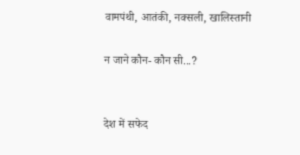वामपंथी, आतंकी, नक्सली, खालिस्तानी

न जाने कौन- कौन सी...?


देश में सफेद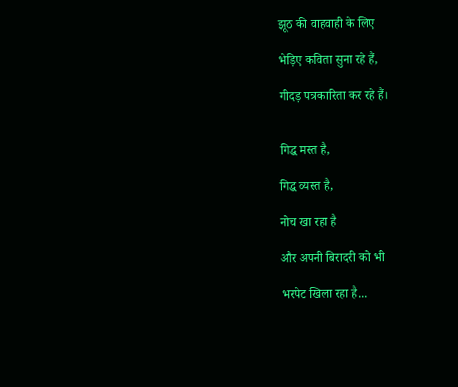झूठ की वाहवाही के लिए

भेड़िए कविता सुना रहे हैं,

गीदड़ पत्रकारिता कर रहे हैं।


गिद्ध मस्त है,

गिद्ध व्यस्त है,

नोच खा रहा है

और अपनी बिरादरी को भी

भरपेट खिला रहा है...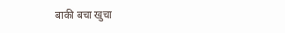बाकी बचा खुचा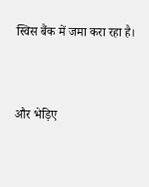स्विस बैंक में जमा करा रहा है।


और भेड़िए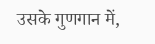उसके गुणगान में,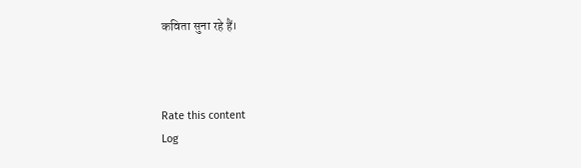कविता सुना रहे हैं।



Rate this content
Log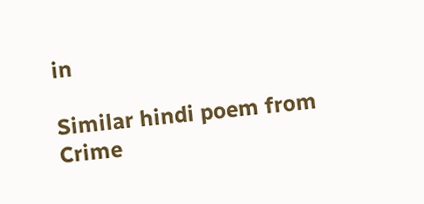in

Similar hindi poem from Crime